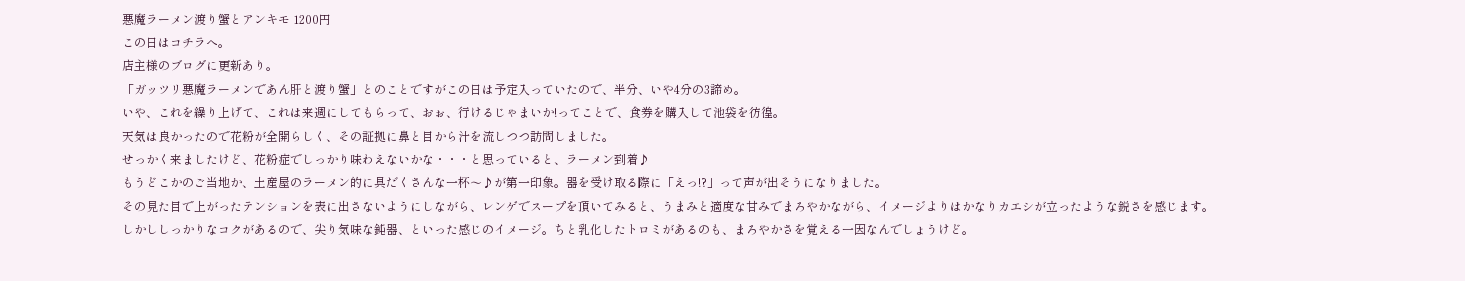悪魔ラーメン渡り蟹とアンキモ 1200円
この日はコチラへ。
店主様のブログに更新あり。
「ガッツリ悪魔ラーメンであん肝と渡り蟹」とのことですがこの日は予定入っていたので、半分、いや4分の3諦め。
いや、これを繰り上げて、これは来週にしてもらって、おぉ、行けるじゃまいか!ってことで、食券を購入して池袋を彷徨。
天気は良かったので花粉が全開らしく、その証拠に鼻と目から汁を流しつつ訪問しました。
せっかく来ましたけど、花粉症でしっかり味わえないかな・・・と思っていると、ラーメン到着♪
もうどこかのご当地か、土産屋のラーメン的に具だくさんな一杯〜♪が第一印象。器を受け取る際に「えっ!?」って声が出そうになりました。
その見た目で上がったテンションを表に出さないようにしながら、レンゲでスープを頂いてみると、うまみと適度な甘みでまろやかながら、イメージよりはかなりカエシが立ったような鋭さを感じます。
しかししっかりなコクがあるので、尖り気味な鈍器、といった感じのイメージ。ちと乳化したトロミがあるのも、まろやかさを覚える一因なんでしょうけど。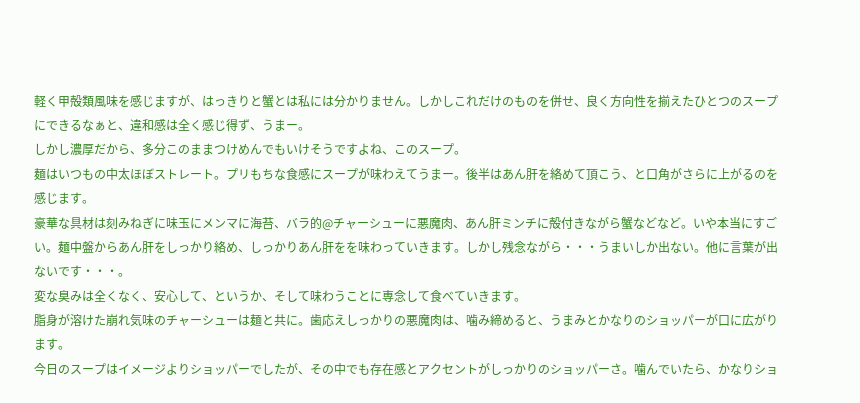軽く甲殻類風味を感じますが、はっきりと蟹とは私には分かりません。しかしこれだけのものを併せ、良く方向性を揃えたひとつのスープにできるなぁと、違和感は全く感じ得ず、うまー。
しかし濃厚だから、多分このままつけめんでもいけそうですよね、このスープ。
麺はいつもの中太ほぼストレート。プリもちな食感にスープが味わえてうまー。後半はあん肝を絡めて頂こう、と口角がさらに上がるのを感じます。
豪華な具材は刻みねぎに味玉にメンマに海苔、バラ的@チャーシューに悪魔肉、あん肝ミンチに殻付きながら蟹などなど。いや本当にすごい。麺中盤からあん肝をしっかり絡め、しっかりあん肝をを味わっていきます。しかし残念ながら・・・うまいしか出ない。他に言葉が出ないです・・・。
変な臭みは全くなく、安心して、というか、そして味わうことに専念して食べていきます。
脂身が溶けた崩れ気味のチャーシューは麺と共に。歯応えしっかりの悪魔肉は、噛み締めると、うまみとかなりのショッパーが口に広がります。
今日のスープはイメージよりショッパーでしたが、その中でも存在感とアクセントがしっかりのショッパーさ。噛んでいたら、かなりショ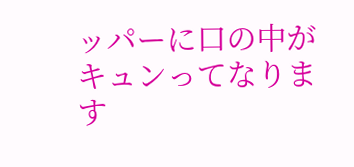ッパーに口の中がキュンってなります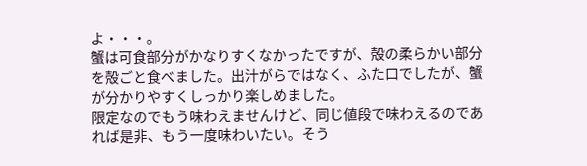よ・・・。
蟹は可食部分がかなりすくなかったですが、殻の柔らかい部分を殻ごと食べました。出汁がらではなく、ふた口でしたが、蟹が分かりやすくしっかり楽しめました。
限定なのでもう味わえませんけど、同じ値段で味わえるのであれば是非、もう一度味わいたい。そう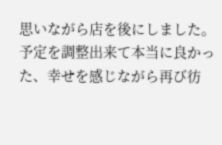思いながら店を後にしました。予定を調整出来て本当に良かった、幸せを感じながら再び彷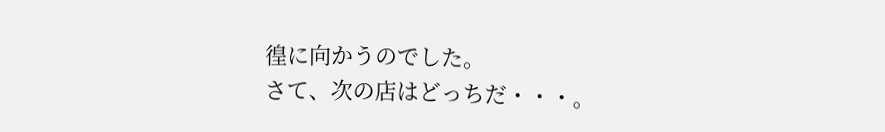徨に向かうのでした。
さて、次の店はどっちだ・・・。